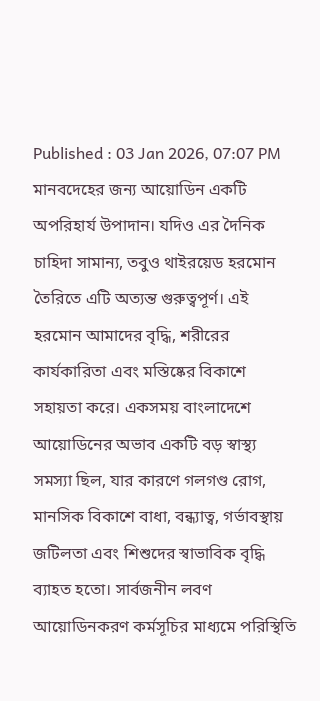Published : 03 Jan 2026, 07:07 PM
মানবদেহের জন্য আয়োডিন একটি অপরিহার্য উপাদান। যদিও এর দৈনিক চাহিদা সামান্য, তবুও থাইরয়েড হরমোন তৈরিতে এটি অত্যন্ত গুরুত্বপূর্ণ। এই হরমোন আমাদের বৃদ্ধি, শরীরের কার্যকারিতা এবং মস্তিষ্কের বিকাশে সহায়তা করে। একসময় বাংলাদেশে আয়োডিনের অভাব একটি বড় স্বাস্থ্য সমস্যা ছিল, যার কারণে গলগণ্ড রোগ, মানসিক বিকাশে বাধা, বন্ধ্যাত্ব, গর্ভাবস্থায় জটিলতা এবং শিশুদের স্বাভাবিক বৃদ্ধি ব্যাহত হতো। সার্বজনীন লবণ আয়োডিনকরণ কর্মসূচির মাধ্যমে পরিস্থিতি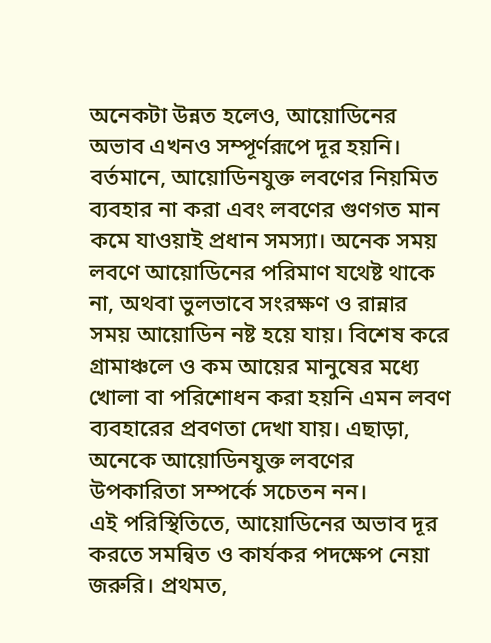অনেকটা উন্নত হলেও, আয়োডিনের অভাব এখনও সম্পূর্ণরূপে দূর হয়নি। বর্তমানে, আয়োডিনযুক্ত লবণের নিয়মিত ব্যবহার না করা এবং লবণের গুণগত মান কমে যাওয়াই প্রধান সমস্যা। অনেক সময় লবণে আয়োডিনের পরিমাণ যথেষ্ট থাকে না, অথবা ভুলভাবে সংরক্ষণ ও রান্নার সময় আয়োডিন নষ্ট হয়ে যায়। বিশেষ করে গ্রামাঞ্চলে ও কম আয়ের মানুষের মধ্যে খোলা বা পরিশোধন করা হয়নি এমন লবণ ব্যবহারের প্রবণতা দেখা যায়। এছাড়া, অনেকে আয়োডিনযুক্ত লবণের উপকারিতা সম্পর্কে সচেতন নন।
এই পরিস্থিতিতে, আয়োডিনের অভাব দূর করতে সমন্বিত ও কার্যকর পদক্ষেপ নেয়া জরুরি। প্রথমত,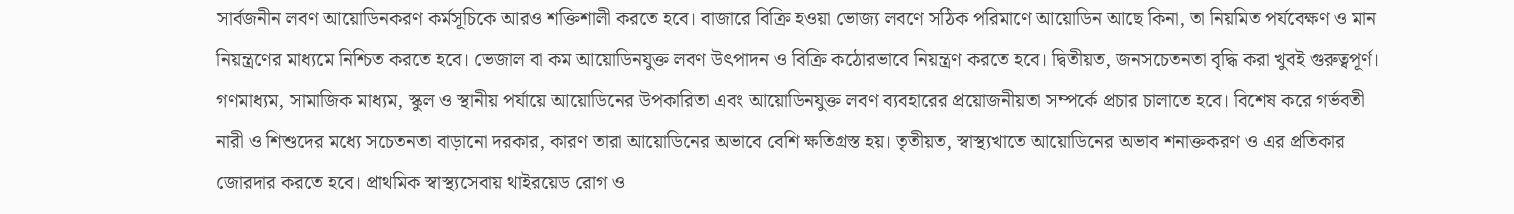সার্বজনীন লবণ আয়োডিনকরণ কর্মসূচিকে আরও শক্তিশালী করতে হবে। বাজারে বিক্রি হওয়া ভোজ্য লবণে সঠিক পরিমাণে আয়োডিন আছে কিনা, তা নিয়মিত পর্যবেক্ষণ ও মান নিয়ন্ত্রণের মাধ্যমে নিশ্চিত করতে হবে। ভেজাল বা কম আয়োডিনযুক্ত লবণ উৎপাদন ও বিক্রি কঠোরভাবে নিয়ন্ত্রণ করতে হবে। দ্বিতীয়ত, জনসচেতনতা বৃদ্ধি করা খুবই গুরুত্বপূর্ণ। গণমাধ্যম, সামাজিক মাধ্যম, স্কুল ও স্থানীয় পর্যায়ে আয়োডিনের উপকারিতা এবং আয়োডিনযুক্ত লবণ ব্যবহারের প্রয়োজনীয়তা সম্পর্কে প্রচার চালাতে হবে। বিশেষ করে গর্ভবতী নারী ও শিশুদের মধ্যে সচেতনতা বাড়ানো দরকার, কারণ তারা আয়োডিনের অভাবে বেশি ক্ষতিগ্রস্ত হয়। তৃতীয়ত, স্বাস্থ্যখাতে আয়োডিনের অভাব শনাক্তকরণ ও এর প্রতিকার জোরদার করতে হবে। প্রাথমিক স্বাস্থ্যসেবায় থাইরয়েড রোগ ও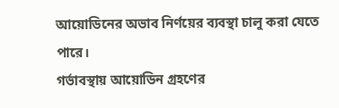আয়োডিনের অভাব নির্ণয়ের ব্যবস্থা চালু করা যেতে পারে।
গর্ভাবস্থায় আয়োডিন গ্রহণের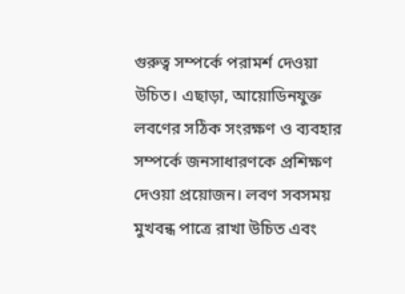গুরুত্ব সম্পর্কে পরামর্শ দেওয়া উচিত। এছাড়া, আয়োডিনযুক্ত লবণের সঠিক সংরক্ষণ ও ব্যবহার সম্পর্কে জনসাধারণকে প্রশিক্ষণ দেওয়া প্রয়োজন। লবণ সবসময় মুখবন্ধ পাত্রে রাখা উচিত এবং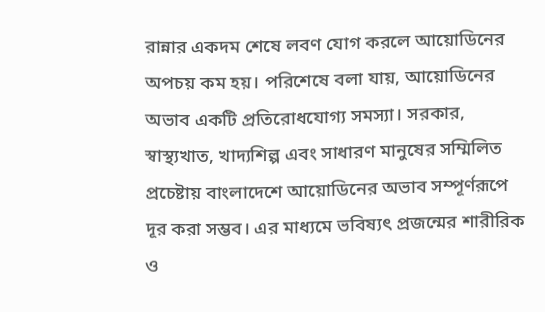রান্নার একদম শেষে লবণ যোগ করলে আয়োডিনের অপচয় কম হয়। পরিশেষে বলা যায়, আয়োডিনের অভাব একটি প্রতিরোধযোগ্য সমস্যা। সরকার, স্বাস্থ্যখাত, খাদ্যশিল্প এবং সাধারণ মানুষের সম্মিলিত প্রচেষ্টায় বাংলাদেশে আয়োডিনের অভাব সম্পূর্ণরূপে দূর করা সম্ভব। এর মাধ্যমে ভবিষ্যৎ প্রজন্মের শারীরিক ও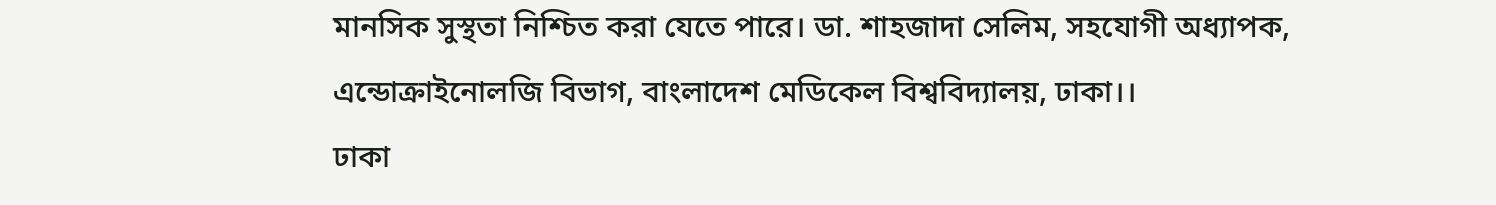মানসিক সুস্থতা নিশ্চিত করা যেতে পারে। ডা. শাহজাদা সেলিম, সহযোগী অধ্যাপক, এন্ডোক্রাইনোলজি বিভাগ, বাংলাদেশ মেডিকেল বিশ্ববিদ্যালয়, ঢাকা।।
ঢাকা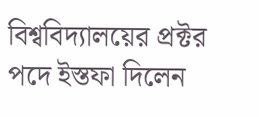বিশ্ববিদ্যালয়ের প্রক্টর পদে ইস্তফা দিলেন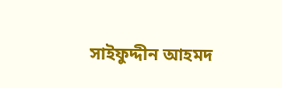সাইফুদ্দীন আহমদ